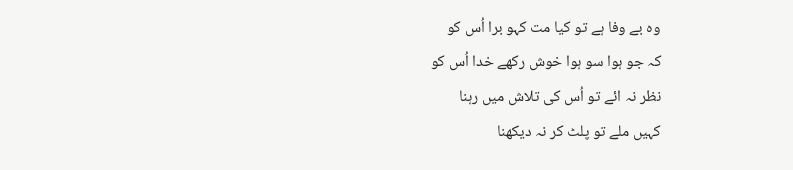وہ بے وفا ہے تو کیا مت کہو برا اُس کو
کہ جو ہوا سو ہوا خوش رکھے خدا اُس کو
نظر نہ ائے تو اُس کی تلاش میں رہنا
کہیں ملے تو پلٹ کر نہ دیکھنا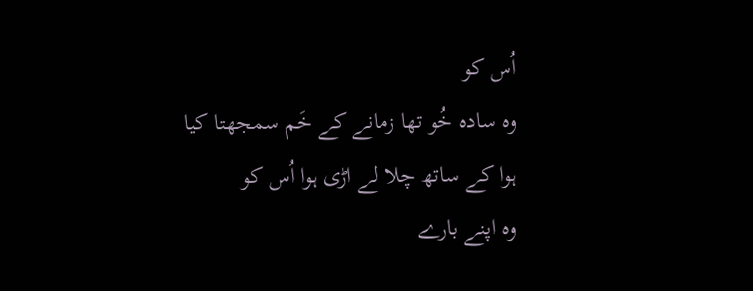اُس کو
وہ سادہ خُو تھا زمانے کے خَم سمجھتا کیا
ہوا کے ساتھ چلا لے اڑی ہوا اُس کو
وہ اپنے بارے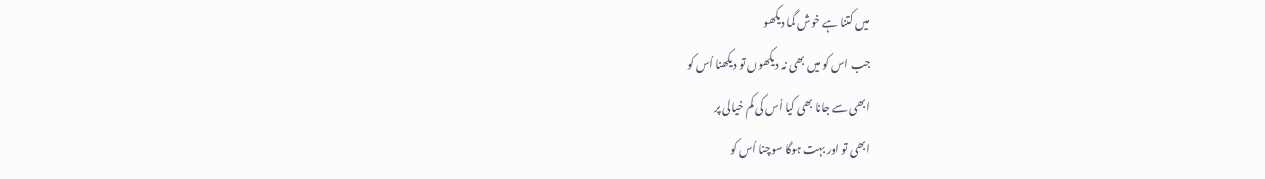میں کتنا ہے خوش گما دیکھو
جب اس کو میں بھی نہ دیکھوں تو دیکھنا اُس کو
ابھی سے جانا بھی کیا اُس کی کم خیالی پر
ابھی تو اور بہت ہوگا سوچنا اُس کو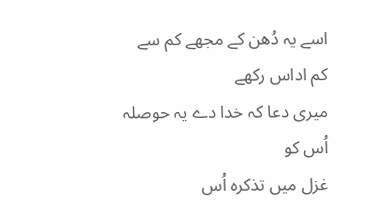اسے یہ دُھن کے مجھے کم سے کم اداس رکھے
میری دعا کہ خدا دے یہ حوصلہ اُس کو
غزل میں تذکرہ اُس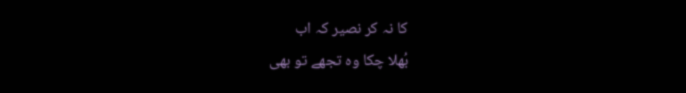کا نہ کر نصیر کہ اب
بُھلا چکا وہ تجھے تو بھی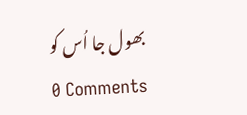بھول جا اُس کو
0 Comments